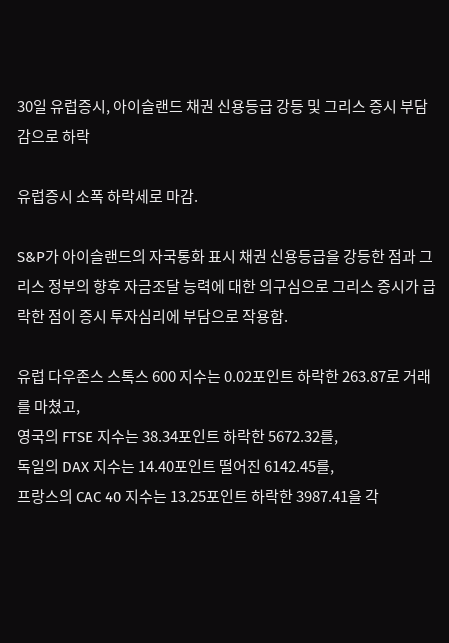30일 유럽증시, 아이슬랜드 채권 신용등급 강등 및 그리스 증시 부담감으로 하락

유럽증시 소폭 하락세로 마감.

S&P가 아이슬랜드의 자국통화 표시 채권 신용등급을 강등한 점과 그리스 정부의 향후 자금조달 능력에 대한 의구심으로 그리스 증시가 급락한 점이 증시 투자심리에 부담으로 작용함.

유럽 다우존스 스톡스 600 지수는 0.02포인트 하락한 263.87로 거래를 마쳤고,
영국의 FTSE 지수는 38.34포인트 하락한 5672.32를,
독일의 DAX 지수는 14.40포인트 떨어진 6142.45를,
프랑스의 CAC 40 지수는 13.25포인트 하락한 3987.41을 각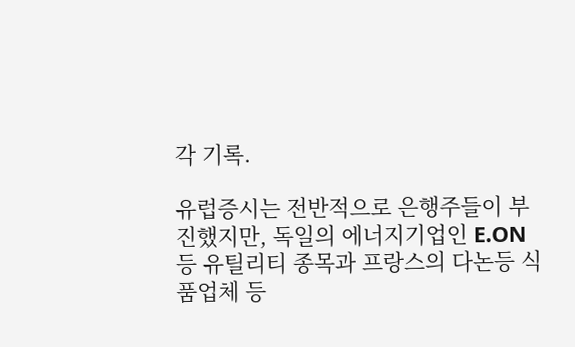각 기록.

유럽증시는 전반적으로 은행주들이 부진했지만, 독일의 에너지기업인 E.ON 등 유틸리티 종목과 프랑스의 다논등 식품업체 등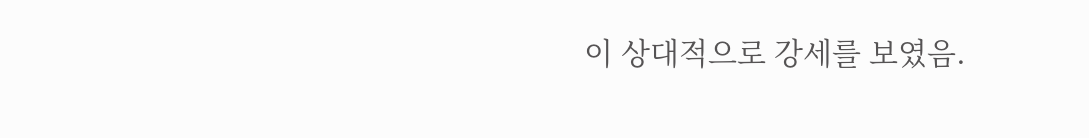이 상대적으로 강세를 보였음.